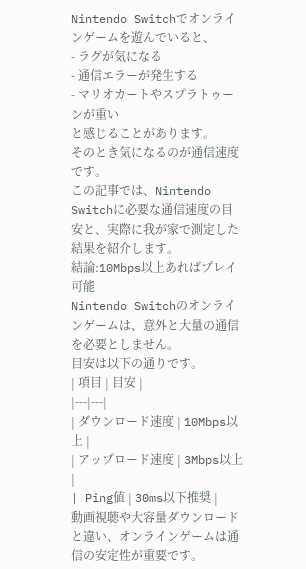Nintendo Switchでオンラインゲームを遊んでいると、
- ラグが気になる
- 通信エラーが発生する
- マリオカートやスプラトゥーンが重い
と感じることがあります。
そのとき気になるのが通信速度です。
この記事では、Nintendo Switchに必要な通信速度の目安と、実際に我が家で測定した結果を紹介します。
結論:10Mbps以上あればプレイ可能
Nintendo Switchのオンラインゲームは、意外と大量の通信を必要としません。
目安は以下の通りです。
| 項目 | 目安 |
|---|---|
| ダウンロード速度 | 10Mbps以上 |
| アップロード速度 | 3Mbps以上 |
| Ping値 | 30ms以下推奨 |
動画視聴や大容量ダウンロードと違い、オンラインゲームは通信の安定性が重要です。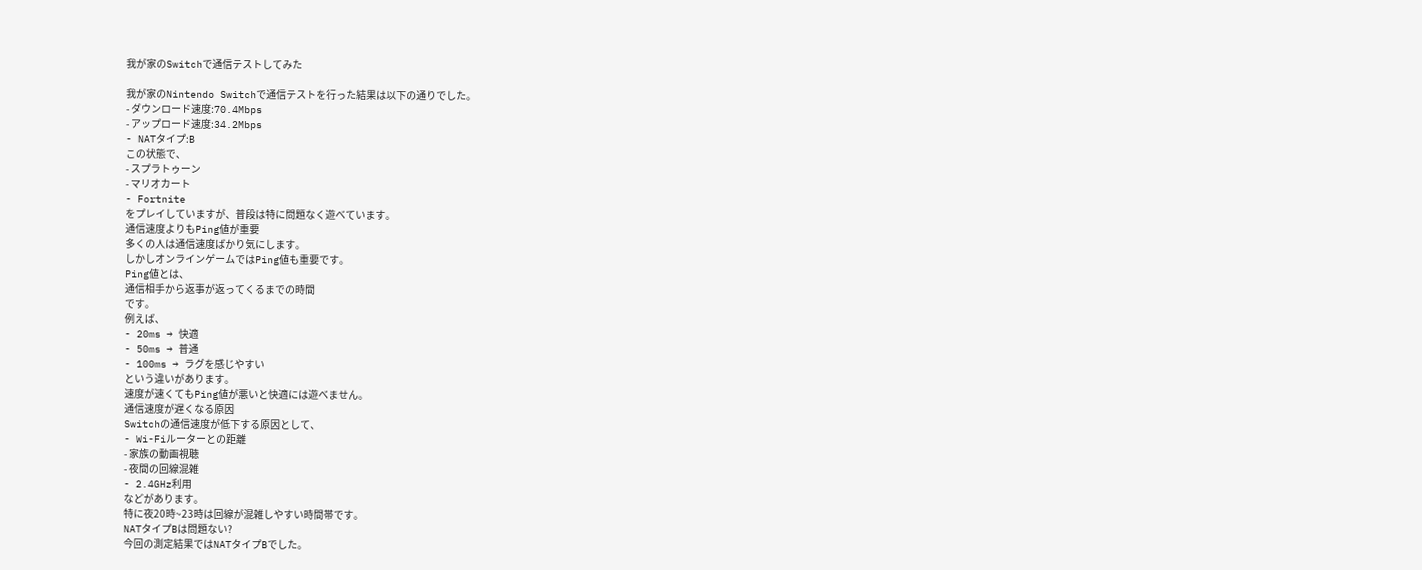我が家のSwitchで通信テストしてみた

我が家のNintendo Switchで通信テストを行った結果は以下の通りでした。
- ダウンロード速度:70.4Mbps
- アップロード速度:34.2Mbps
- NATタイプ:B
この状態で、
- スプラトゥーン
- マリオカート
- Fortnite
をプレイしていますが、普段は特に問題なく遊べています。
通信速度よりもPing値が重要
多くの人は通信速度ばかり気にします。
しかしオンラインゲームではPing値も重要です。
Ping値とは、
通信相手から返事が返ってくるまでの時間
です。
例えば、
- 20ms → 快適
- 50ms → 普通
- 100ms → ラグを感じやすい
という違いがあります。
速度が速くてもPing値が悪いと快適には遊べません。
通信速度が遅くなる原因
Switchの通信速度が低下する原因として、
- Wi-Fiルーターとの距離
- 家族の動画視聴
- 夜間の回線混雑
- 2.4GHz利用
などがあります。
特に夜20時~23時は回線が混雑しやすい時間帯です。
NATタイプBは問題ない?
今回の測定結果ではNATタイプBでした。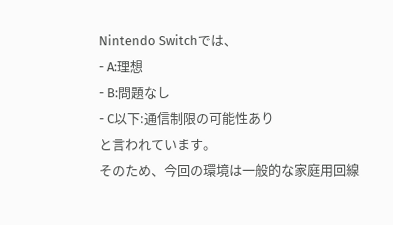Nintendo Switchでは、
- A:理想
- B:問題なし
- C以下:通信制限の可能性あり
と言われています。
そのため、今回の環境は一般的な家庭用回線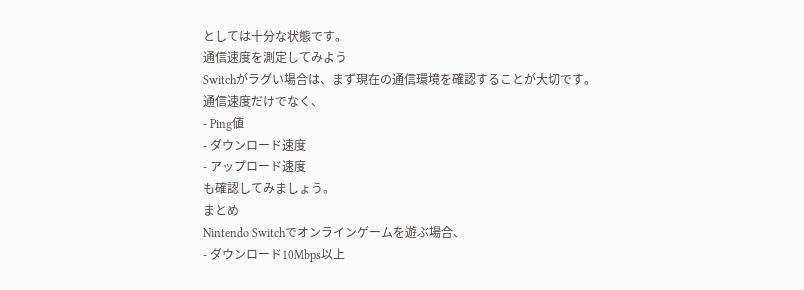としては十分な状態です。
通信速度を測定してみよう
Switchがラグい場合は、まず現在の通信環境を確認することが大切です。
通信速度だけでなく、
- Ping値
- ダウンロード速度
- アップロード速度
も確認してみましょう。
まとめ
Nintendo Switchでオンラインゲームを遊ぶ場合、
- ダウンロード10Mbps以上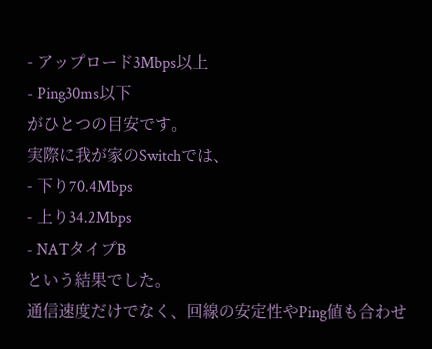- アップロード3Mbps以上
- Ping30ms以下
がひとつの目安です。
実際に我が家のSwitchでは、
- 下り70.4Mbps
- 上り34.2Mbps
- NATタイプB
という結果でした。
通信速度だけでなく、回線の安定性やPing値も合わせ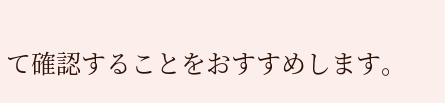て確認することをおすすめします。